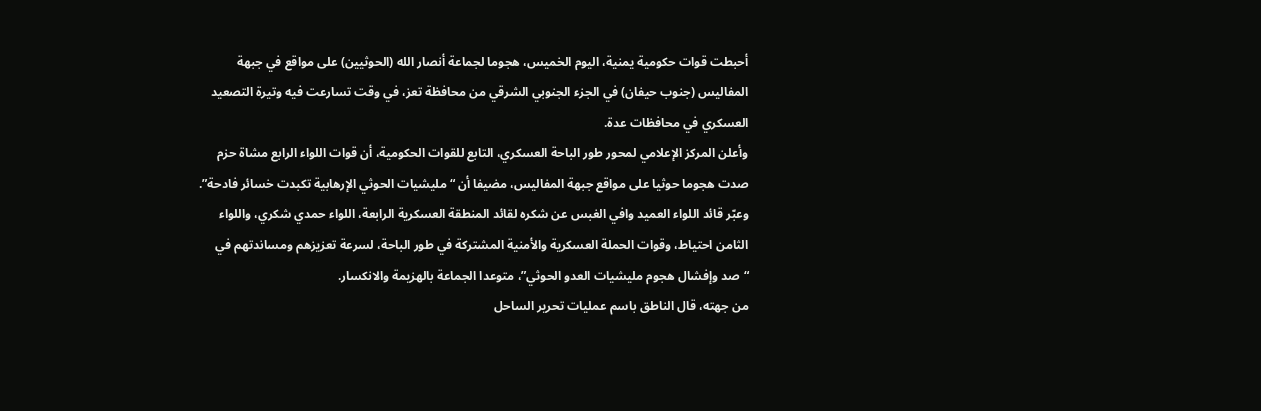أحبطت قوات حكومية يمنية، اليوم الخميس، هجوما لجماعة أنصار الله (الحوثيين) على مواقع في جبهة المفاليس (جنوب حيفان) في الجزء الجنوبي الشرقي من محافظة تعز، في وقت تسارعت فيه وتيرة التصعيد العسكري في محافظات عدة.
وأعلن المركز الإعلامي لمحور طور الباحة العسكري، التابع للقوات الحكومية، أن قوات اللواء الرابع مشاة حزم صدت هجوما حوثيا على مواقع جبهة المفاليس، مضيفا أن “مليشيات الحوثي الإرهابية تكبدت خسائر فادحة”.
وعبّر قائد اللواء العميد وافي الغبس عن شكره لقائد المنطقة العسكرية الرابعة، اللواء حمدي شكري، واللواء الثامن احتياط، وقوات الحملة العسكرية والأمنية المشتركة في طور الباحة، لسرعة تعزيزهم ومساندتهم في “صد وإفشال هجوم مليشيات العدو الحوثي”، متوعدا الجماعة بالهزيمة والانكسار.
من جهته، قال الناطق باسم عمليات تحرير الساحل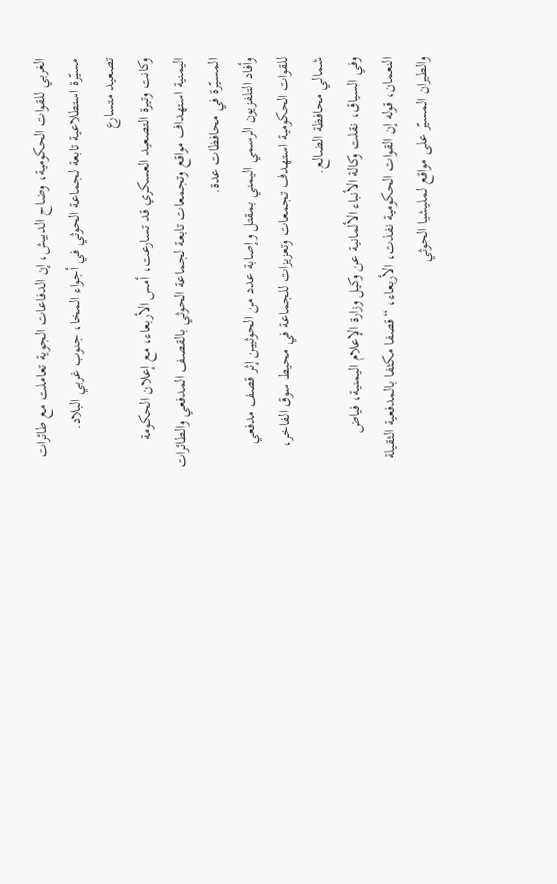الغربي للقوات الحكومية، وضاح الدبيش، إن الدفاعات الجوية تعاملت مع طائرات مسيّرة استطلاعية تابعة لجماعة الحوثي في أجواء المخا، جنوب غربي البلاد.
تصعيد متسارع
وكانت وتيرة التصعيد العسكري قد تسارعت، أمس الأربعاء، مع إعلان الحكومة اليمنية استهداف مواقع وتجمعات تابعة لجماعة الحوثي بالقصف المدفعي والطائرات المسيّرة في محافظات عدة.
وأفاد التلفزيون الرسمي اليمني بمقتل وإصابة عدد من الحوثيين إثر قصف مدفعي للقوات الحكومية استهدف تجمعات وتعزيزات للجماعة في محيط سوق الفاخر، شمالي محافظة الضالع.
وفي السياق، نقلت وكالة الأنباء الألمانية عن وكيل وزارة الإعلام اليمنية، فياض النعمان، قوله إن القوات الحكومية نفذت، الأربعاء، “قصفا مكثفا بالمدفعية الثقيلة والطيران المسيّر على مواقع لمليشيا الحوثي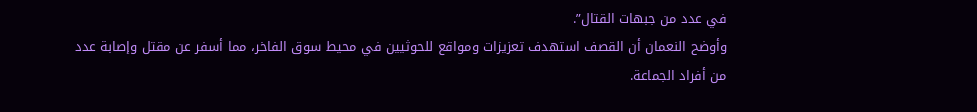في عدد من جبهات القتال”.
وأوضح النعمان أن القصف استهدف تعزيزات ومواقع للحوثيين في محيط سوق الفاخر، مما أسفر عن مقتل وإصابة عدد من أفراد الجماعة.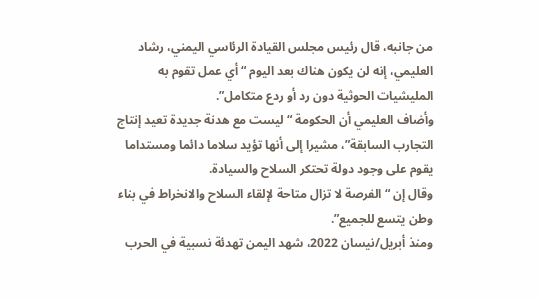من جانبه، قال رئيس مجلس القيادة الرئاسي اليمني، رشاد العليمي، إنه لن يكون هناك بعد اليوم “أي عمل تقوم به المليشيات الحوثية دون رد أو ردع متكامل”.
وأضاف العليمي أن الحكومة “ليست مع هدنة جديدة تعيد إنتاج التجارب السابقة”، مشيرا إلى أنها تؤيد سلاما دائما ومستداما يقوم على وجود دولة تحتكر السلاح والسيادة.
وقال إن “الفرصة لا تزال متاحة لإلقاء السلاح والانخراط في بناء وطن يتسع للجميع”.
ومنذ أبريل/نيسان 2022، شهد اليمن تهدئة نسبية في الحرب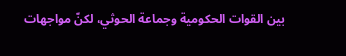بين القوات الحكومية وجماعة الحوثي، لكنّ مواجهات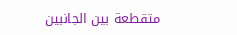متقطعة بين الجانبين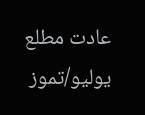عادت مطلع يوليو/تموز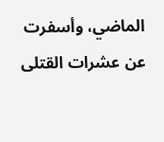الماضي، وأسفرت عن عشرات القتلى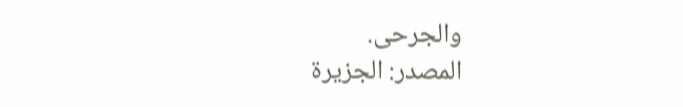والجرحى.
المصدر: الجزيرة